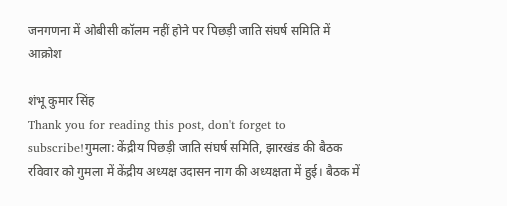जनगणना में ओबीसी कॉलम नहीं होने पर पिछड़ी जाति संघर्ष समिति में आक्रोश

शंभू कुमार सिंह
Thank you for reading this post, don't forget to subscribe!गुमला: केंद्रीय पिछड़ी जाति संघर्ष समिति, झारखंड की बैठक रविवार को गुमला में केंद्रीय अध्यक्ष उदासन नाग की अध्यक्षता में हुई। बैठक में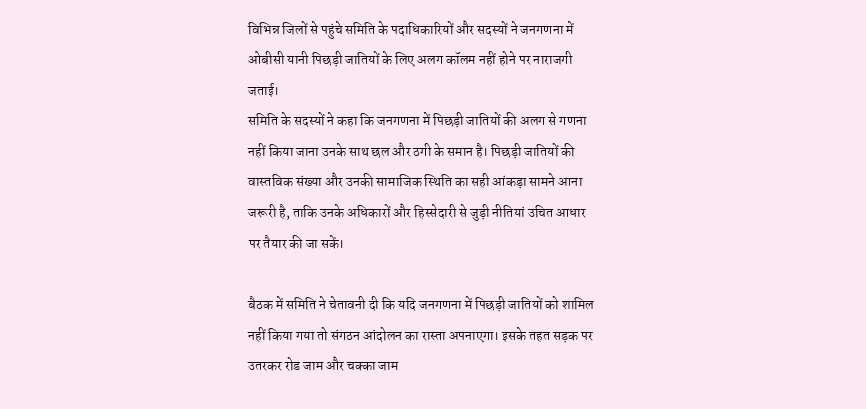विभिन्न जिलों से पहुंचे समिति के पदाधिकारियों और सदस्यों ने जनगणना में ओबीसी यानी पिछड़ी जातियों के लिए अलग कॉलम नहीं होने पर नाराजगी जताई।
समिति के सदस्यों ने कहा कि जनगणना में पिछड़ी जातियों की अलग से गणना नहीं किया जाना उनके साथ छल और ठगी के समान है। पिछड़ी जातियों की वास्तविक संख्या और उनकी सामाजिक स्थिति का सही आंकड़ा सामने आना जरूरी है, ताकि उनके अधिकारों और हिस्सेदारी से जुड़ी नीतियां उचित आधार पर तैयार की जा सकें।

बैठक में समिति ने चेतावनी दी कि यदि जनगणना में पिछड़ी जातियों को शामिल नहीं किया गया तो संगठन आंदोलन का रास्ता अपनाएगा। इसके तहत सड़क पर उतरकर रोड जाम और चक्का जाम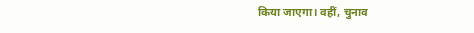किया जाएगा। वहीं, चुनाव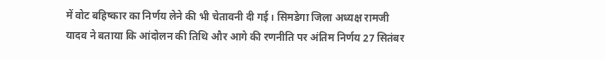में वोट बहिष्कार का निर्णय लेने की भी चेतावनी दी गई। सिमडेगा जिला अध्यक्ष रामजी यादव ने बताया कि आंदोलन की तिथि और आगे की रणनीति पर अंतिम निर्णय 27 सितंबर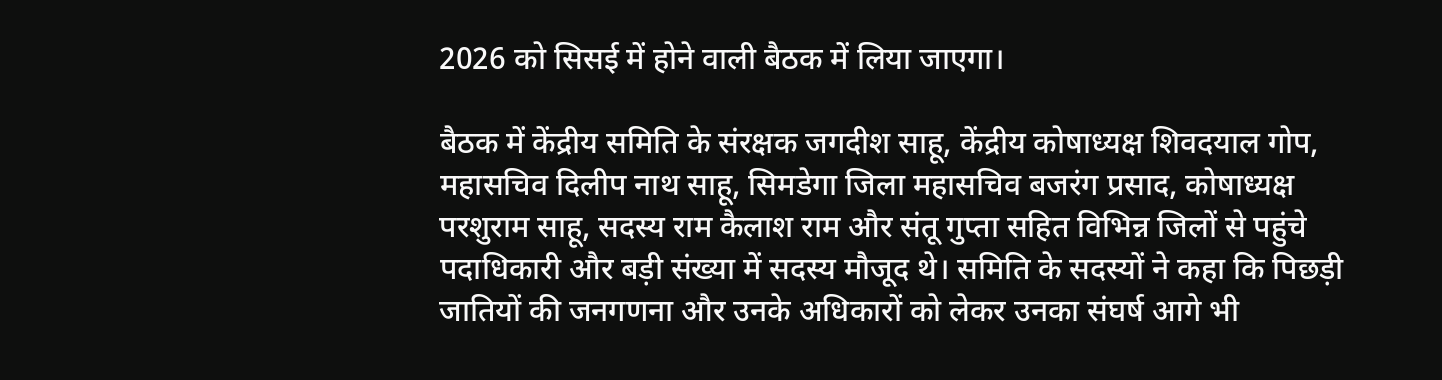2026 को सिसई में होने वाली बैठक में लिया जाएगा।

बैठक में केंद्रीय समिति के संरक्षक जगदीश साहू, केंद्रीय कोषाध्यक्ष शिवदयाल गोप, महासचिव दिलीप नाथ साहू, सिमडेगा जिला महासचिव बजरंग प्रसाद, कोषाध्यक्ष परशुराम साहू, सदस्य राम कैलाश राम और संतू गुप्ता सहित विभिन्न जिलों से पहुंचे पदाधिकारी और बड़ी संख्या में सदस्य मौजूद थे। समिति के सदस्यों ने कहा कि पिछड़ी जातियों की जनगणना और उनके अधिकारों को लेकर उनका संघर्ष आगे भी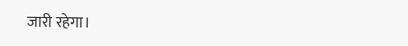जारी रहेगा।